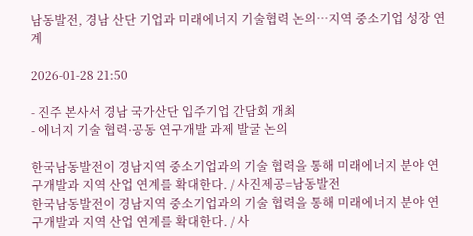남동발전, 경남 산단 기업과 미래에너지 기술협력 논의…지역 중소기업 성장 연계

2026-01-28 21:50

- 진주 본사서 경남 국가산단 입주기업 간담회 개최
- 에너지 기술 협력·공동 연구개발 과제 발굴 논의

한국남동발전이 경남지역 중소기업과의 기술 협력을 통해 미래에너지 분야 연구개발과 지역 산업 연계를 확대한다. / 사진제공=남동발전
한국남동발전이 경남지역 중소기업과의 기술 협력을 통해 미래에너지 분야 연구개발과 지역 산업 연계를 확대한다. / 사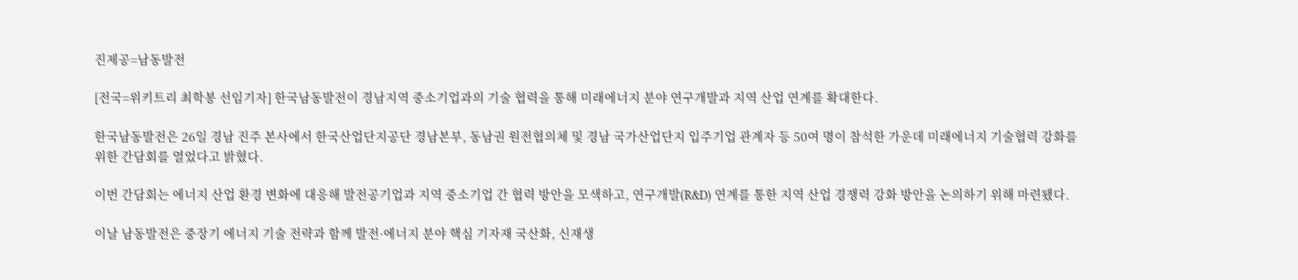진제공=남동발전

[전국=위키트리 최학봉 선임기자] 한국남동발전이 경남지역 중소기업과의 기술 협력을 통해 미래에너지 분야 연구개발과 지역 산업 연계를 확대한다.

한국남동발전은 26일 경남 진주 본사에서 한국산업단지공단 경남본부, 동남권 원전협의체 및 경남 국가산업단지 입주기업 관계자 등 50여 명이 참석한 가운데 미래에너지 기술협력 강화를 위한 간담회를 열었다고 밝혔다.

이번 간담회는 에너지 산업 환경 변화에 대응해 발전공기업과 지역 중소기업 간 협력 방안을 모색하고, 연구개발(R&D) 연계를 통한 지역 산업 경쟁력 강화 방안을 논의하기 위해 마련됐다.

이날 남동발전은 중장기 에너지 기술 전략과 함께 발전·에너지 분야 핵심 기자재 국산화, 신재생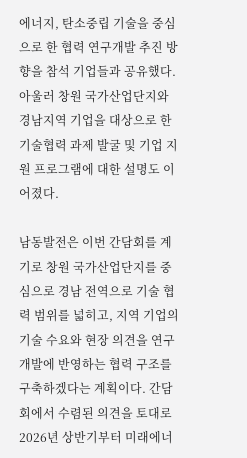에너지, 탄소중립 기술을 중심으로 한 협력 연구개발 추진 방향을 참석 기업들과 공유했다. 아울러 창원 국가산업단지와 경남지역 기업을 대상으로 한 기술협력 과제 발굴 및 기업 지원 프로그램에 대한 설명도 이어졌다.

남동발전은 이번 간담회를 계기로 창원 국가산업단지를 중심으로 경남 전역으로 기술 협력 범위를 넓히고, 지역 기업의 기술 수요와 현장 의견을 연구개발에 반영하는 협력 구조를 구축하겠다는 계획이다. 간담회에서 수렴된 의견을 토대로 2026년 상반기부터 미래에너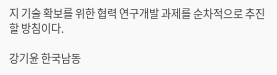지 기술 확보를 위한 협력 연구개발 과제를 순차적으로 추진할 방침이다.

강기윤 한국남동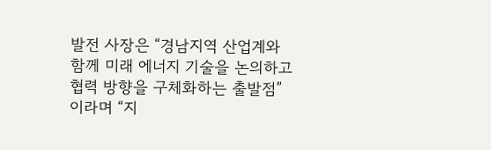발전 사장은 “경남지역 산업계와 함께 미래 에너지 기술을 논의하고 협력 방향을 구체화하는 출발점”이라며 “지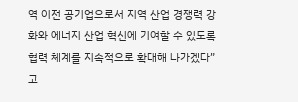역 이전 공기업으로서 지역 산업 경쟁력 강화와 에너지 산업 혁신에 기여할 수 있도록 협력 체계를 지속적으로 확대해 나가겠다”고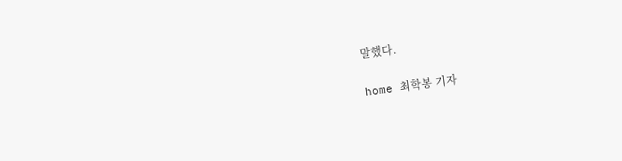말했다.

home 최학봉 기자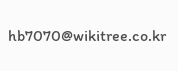hb7070@wikitree.co.kr